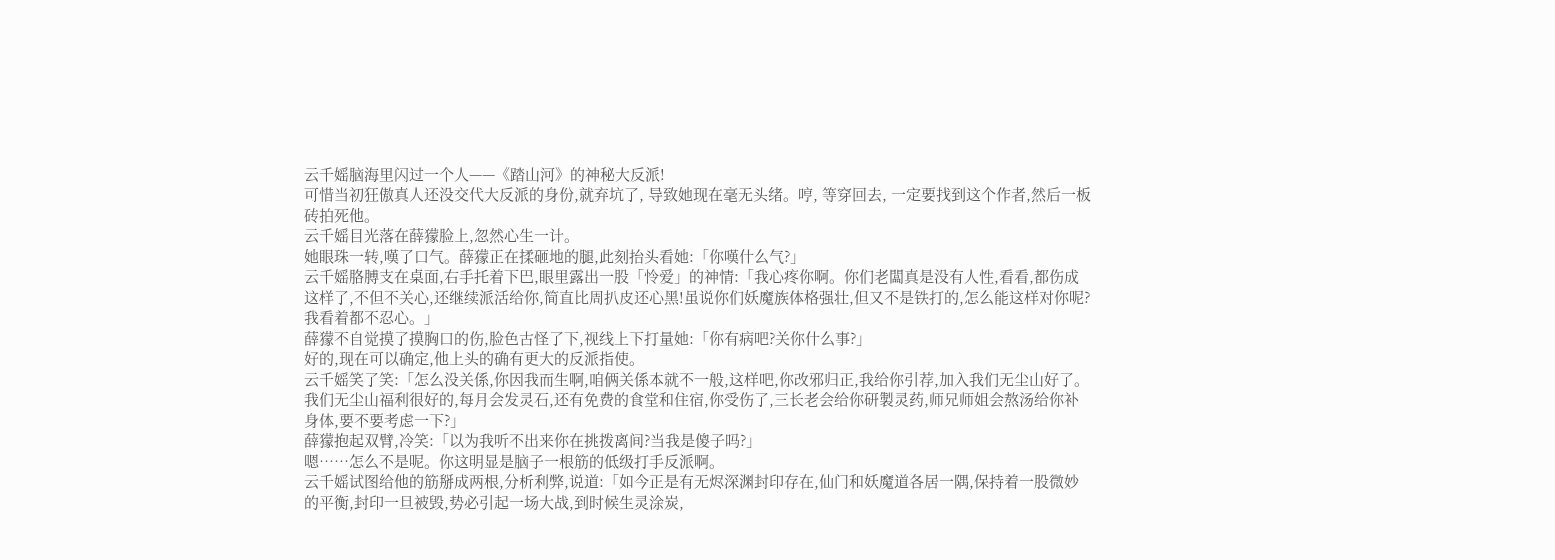云千媱脑海里闪过一个人——《踏山河》的神秘大反派!
可惜当初狂傲真人还没交代大反派的身份,就弃坑了, 导致她现在毫无头绪。哼, 等穿回去, 一定要找到这个作者,然后一板砖拍死他。
云千媱目光落在薛獴脸上,忽然心生一计。
她眼珠一转,嘆了口气。薛獴正在揉砸地的腿,此刻抬头看她:「你嘆什么气?」
云千媱胳膊支在桌面,右手托着下巴,眼里露出一股「怜爱」的神情:「我心疼你啊。你们老闆真是没有人性,看看,都伤成这样了,不但不关心,还继续派活给你,简直比周扒皮还心黑!虽说你们妖魔族体格强壮,但又不是铁打的,怎么能这样对你呢?我看着都不忍心。」
薛獴不自觉摸了摸胸口的伤,脸色古怪了下,视线上下打量她:「你有病吧?关你什么事?」
好的,现在可以确定,他上头的确有更大的反派指使。
云千媱笑了笑:「怎么没关係,你因我而生啊,咱俩关係本就不一般,这样吧,你改邪归正,我给你引荐,加入我们无尘山好了。我们无尘山福利很好的,每月会发灵石,还有免费的食堂和住宿,你受伤了,三长老会给你研製灵药,师兄师姐会熬汤给你补身体,要不要考虑一下?」
薛獴抱起双臂,冷笑:「以为我听不出来你在挑拨离间?当我是傻子吗?」
嗯……怎么不是呢。你这明显是脑子一根筋的低级打手反派啊。
云千媱试图给他的筋掰成两根,分析利弊,说道:「如今正是有无烬深渊封印存在,仙门和妖魔道各居一隅,保持着一股微妙的平衡,封印一旦被毁,势必引起一场大战,到时候生灵涂炭,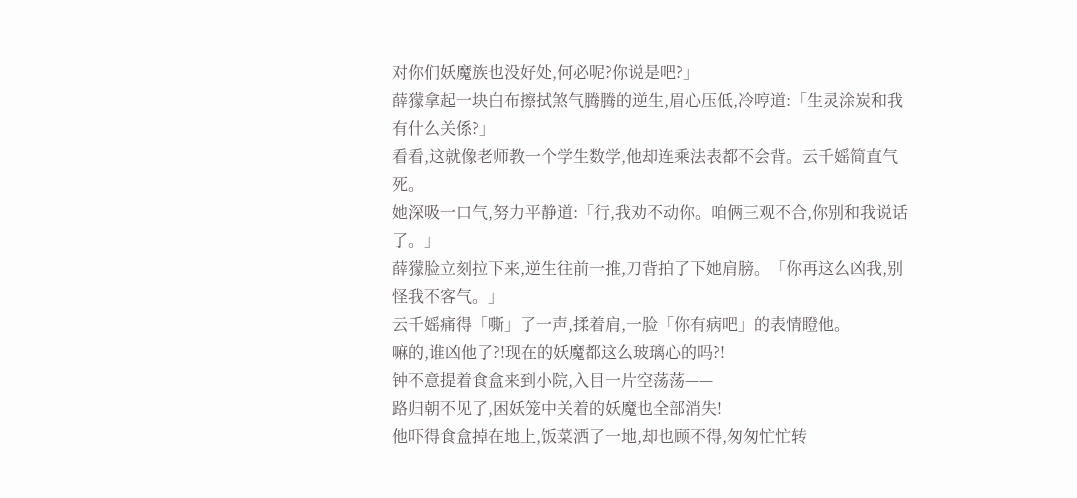对你们妖魔族也没好处,何必呢?你说是吧?」
薛獴拿起一块白布擦拭煞气腾腾的逆生,眉心压低,冷哼道:「生灵涂炭和我有什么关係?」
看看,这就像老师教一个学生数学,他却连乘法表都不会背。云千媱简直气死。
她深吸一口气,努力平静道:「行,我劝不动你。咱俩三观不合,你别和我说话了。」
薛獴脸立刻拉下来,逆生往前一推,刀背拍了下她肩膀。「你再这么凶我,别怪我不客气。」
云千媱痛得「嘶」了一声,揉着肩,一脸「你有病吧」的表情瞪他。
嘛的,谁凶他了?!现在的妖魔都这么玻璃心的吗?!
钟不意提着食盒来到小院,入目一片空荡荡——
路归朝不见了,困妖笼中关着的妖魔也全部消失!
他吓得食盒掉在地上,饭菜洒了一地,却也顾不得,匆匆忙忙转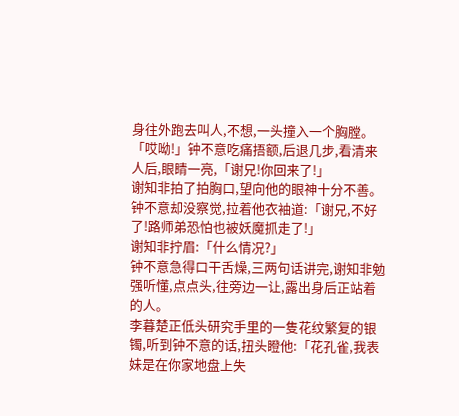身往外跑去叫人,不想,一头撞入一个胸膛。
「哎呦!」钟不意吃痛捂额,后退几步,看清来人后,眼睛一亮,「谢兄!你回来了!」
谢知非拍了拍胸口,望向他的眼神十分不善。钟不意却没察觉,拉着他衣袖道:「谢兄,不好了!路师弟恐怕也被妖魔抓走了!」
谢知非拧眉:「什么情况?」
钟不意急得口干舌燥,三两句话讲完,谢知非勉强听懂,点点头,往旁边一让,露出身后正站着的人。
李暮楚正低头研究手里的一隻花纹繁复的银镯,听到钟不意的话,扭头瞪他:「花孔雀,我表妹是在你家地盘上失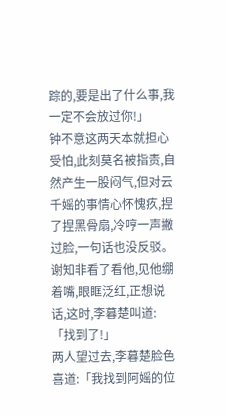踪的,要是出了什么事,我一定不会放过你!」
钟不意这两天本就担心受怕,此刻莫名被指责,自然产生一股闷气,但对云千媱的事情心怀愧疚,捏了捏黑骨扇,冷哼一声撇过脸,一句话也没反驳。
谢知非看了看他,见他绷着嘴,眼眶泛红,正想说话,这时,李暮楚叫道:「找到了!」
两人望过去,李暮楚脸色喜道:「我找到阿媱的位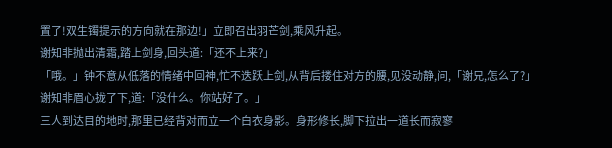置了!双生镯提示的方向就在那边!」立即召出羽芒剑,乘风升起。
谢知非抛出清霜,踏上剑身,回头道:「还不上来?」
「哦。」钟不意从低落的情绪中回神,忙不迭跃上剑,从背后搂住对方的腰,见没动静,问,「谢兄,怎么了?」
谢知非眉心拢了下,道:「没什么。你站好了。」
三人到达目的地时,那里已经背对而立一个白衣身影。身形修长,脚下拉出一道长而寂寥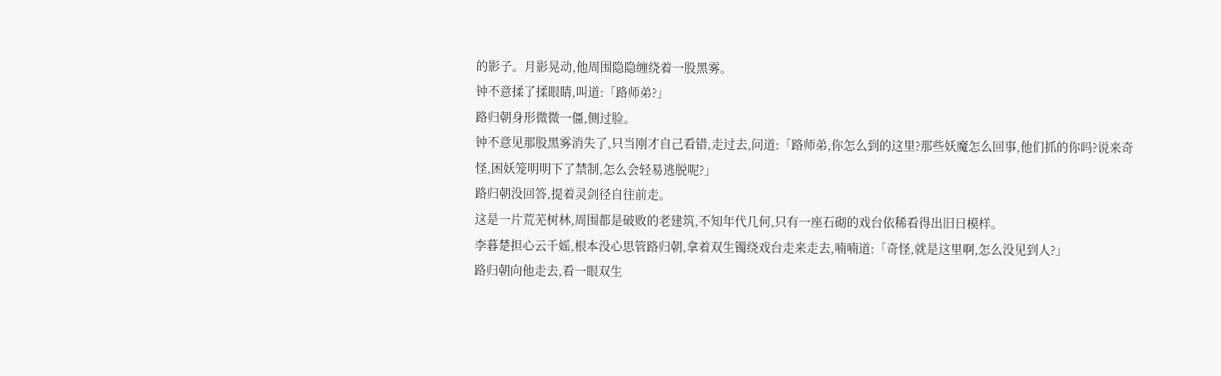的影子。月影晃动,他周围隐隐缠绕着一股黑雾。
钟不意揉了揉眼睛,叫道:「路师弟?」
路归朝身形微微一僵,侧过脸。
钟不意见那股黑雾消失了,只当刚才自己看错,走过去,问道:「路师弟,你怎么到的这里?那些妖魔怎么回事,他们抓的你吗?说来奇怪,困妖笼明明下了禁制,怎么会轻易逃脱呢?」
路归朝没回答,提着灵剑径自往前走。
这是一片荒芜树林,周围都是破败的老建筑,不知年代几何,只有一座石砌的戏台依稀看得出旧日模样。
李暮楚担心云千媱,根本没心思管路归朝,拿着双生镯绕戏台走来走去,喃喃道:「奇怪,就是这里啊,怎么没见到人?」
路归朝向他走去,看一眼双生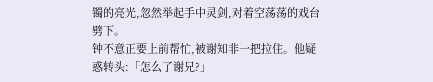镯的亮光,忽然举起手中灵剑,对着空荡荡的戏台劈下。
钟不意正要上前帮忙,被谢知非一把拉住。他疑惑转头:「怎么了谢兄?」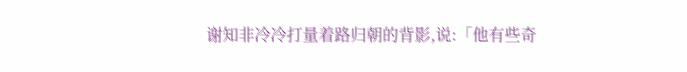谢知非冷冷打量着路归朝的背影,说:「他有些奇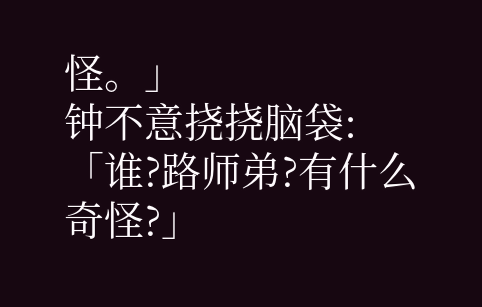怪。」
钟不意挠挠脑袋:「谁?路师弟?有什么奇怪?」